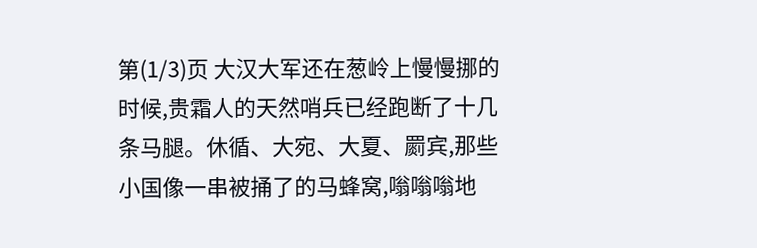第(1/3)页 大汉大军还在葱岭上慢慢挪的时候,贵霜人的天然哨兵已经跑断了十几条马腿。休循、大宛、大夏、罽宾,那些小国像一串被捅了的马蜂窝,嗡嗡嗡地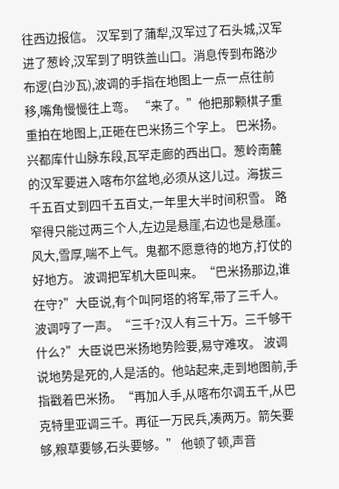往西边报信。 汉军到了蒲犁,汉军过了石头城,汉军进了葱岭,汉军到了明铁盖山口。消息传到布路沙布逻(白沙瓦),波调的手指在地图上一点一点往前移,嘴角慢慢往上弯。 “来了。”他把那颗棋子重重拍在地图上,正砸在巴米扬三个字上。 巴米扬。兴都库什山脉东段,瓦罕走廊的西出口。葱岭南麓的汉军要进入喀布尔盆地,必须从这儿过。海拔三千五百丈到四千五百丈,一年里大半时间积雪。 路窄得只能过两三个人,左边是悬崖,右边也是悬崖。风大,雪厚,喘不上气。鬼都不愿意待的地方,打仗的好地方。 波调把军机大臣叫来。“巴米扬那边,谁在守?”大臣说,有个叫阿塔的将军,带了三千人。波调哼了一声。“三千?汉人有三十万。三千够干什么?”大臣说巴米扬地势险要,易守难攻。 波调说地势是死的,人是活的。他站起来,走到地图前,手指戳着巴米扬。“再加人手,从喀布尔调五千,从巴克特里亚调三千。再征一万民兵,凑两万。箭矢要够,粮草要够,石头要够。” 他顿了顿,声音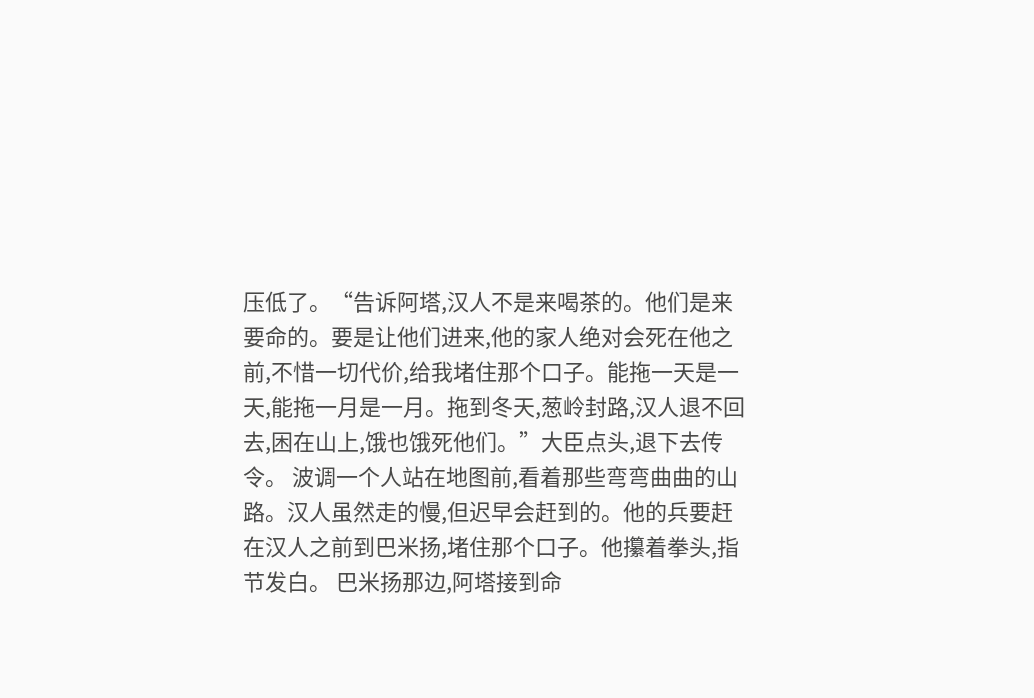压低了。“告诉阿塔,汉人不是来喝茶的。他们是来要命的。要是让他们进来,他的家人绝对会死在他之前,不惜一切代价,给我堵住那个口子。能拖一天是一天,能拖一月是一月。拖到冬天,葱岭封路,汉人退不回去,困在山上,饿也饿死他们。”大臣点头,退下去传令。 波调一个人站在地图前,看着那些弯弯曲曲的山路。汉人虽然走的慢,但迟早会赶到的。他的兵要赶在汉人之前到巴米扬,堵住那个口子。他攥着拳头,指节发白。 巴米扬那边,阿塔接到命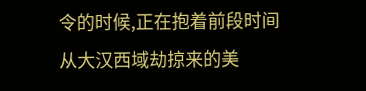令的时候,正在抱着前段时间从大汉西域劫掠来的美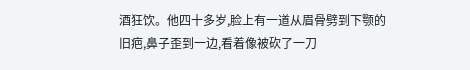酒狂饮。他四十多岁,脸上有一道从眉骨劈到下颚的旧疤,鼻子歪到一边,看着像被砍了一刀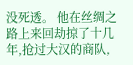没死透。 他在丝绸之路上来回劫掠了十几年,抢过大汉的商队,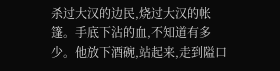杀过大汉的边民,烧过大汉的帐篷。手底下沾的血,不知道有多少。他放下酒碗,站起来,走到隘口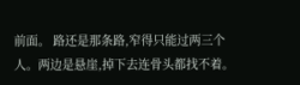前面。 路还是那条路,窄得只能过两三个人。两边是悬崖,掉下去连骨头都找不着。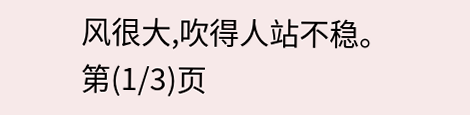风很大,吹得人站不稳。 第(1/3)页